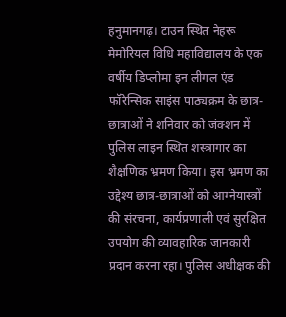हनुमानगढ़। टाउन स्थित नेहरू मेमोरियल विधि महाविद्यालय के एक वर्षीय डिप्लोमा इन लीगल एंड फॉरेन्सिक साइंस पाठ्यक्रम के छात्र-छात्राओं ने शनिवार को जंक्शन में पुलिस लाइन स्थित शस्त्रागार का शैक्षणिक भ्रमण किया। इस भ्रमण का उद्देश्य छात्र-छात्राओं को आग्नेयास्त्रों की संरचना, कार्यप्रणाली एवं सुरक्षित उपयोग की व्यावहारिक जानकारी प्रदान करना रहा। पुलिस अधीक्षक की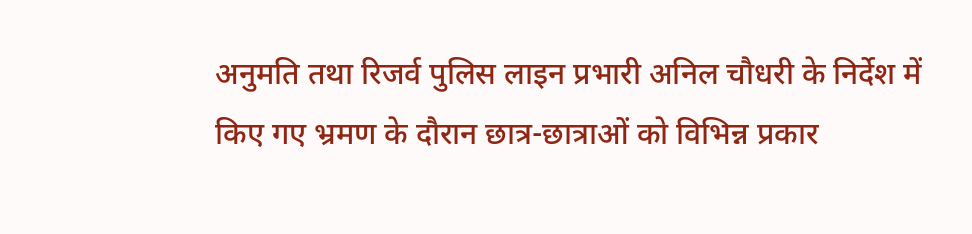अनुमति तथा रिजर्व पुलिस लाइन प्रभारी अनिल चौधरी के निर्देश में किए गए भ्रमण के दौरान छात्र-छात्राओं को विभिन्न प्रकार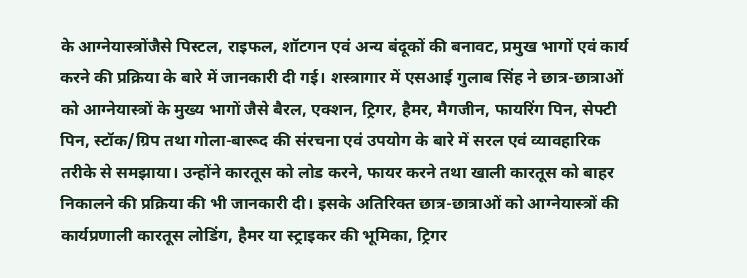के आग्नेयास्त्रोंजैसे पिस्टल, राइफल, शॉटगन एवं अन्य बंदूकों की बनावट, प्रमुख भागों एवं कार्य करने की प्रक्रिया के बारे में जानकारी दी गई। शस्त्रागार में एसआई गुलाब सिंह ने छात्र-छात्राओं को आग्नेयास्त्रों के मुख्य भागों जैसे बैरल, एक्शन, ट्रिगर, हैमर, मैगजीन, फायरिंग पिन, सेफ्टी पिन, स्टॉक/ग्रिप तथा गोला-बारूद की संरचना एवं उपयोग के बारे में सरल एवं व्यावहारिक तरीके से समझाया। उन्होंने कारतूस को लोड करने, फायर करने तथा खाली कारतूस को बाहर निकालने की प्रक्रिया की भी जानकारी दी। इसके अतिरिक्त छात्र-छात्राओं को आग्नेयास्त्रों की कार्यप्रणाली कारतूस लोडिंग, हैमर या स्ट्राइकर की भूमिका, ट्रिगर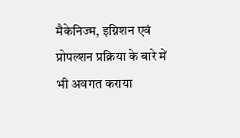मैकेनिज्म, इग्निशन एवं प्रोपल्शन प्रक्रिया के बारे में भी अवगत कराया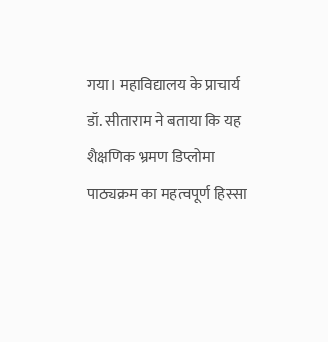गया। महाविद्यालय के प्राचार्य डॉ. सीताराम ने बताया कि यह शैक्षणिक भ्रमण डिप्लोमा पाठ्यक्रम का महत्वपूर्ण हिस्सा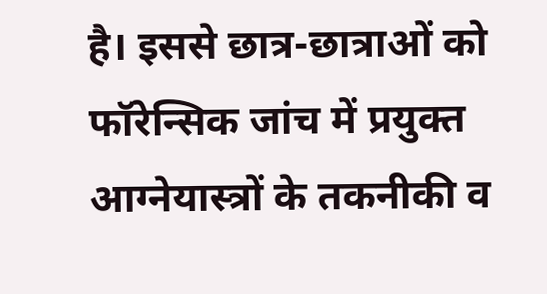है। इससे छात्र-छात्राओं को फॉरेन्सिक जांच में प्रयुक्त आग्नेयास्त्रों के तकनीकी व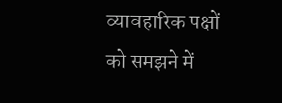व्यावहारिक पक्षों को समझने में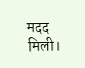मदद मिली।